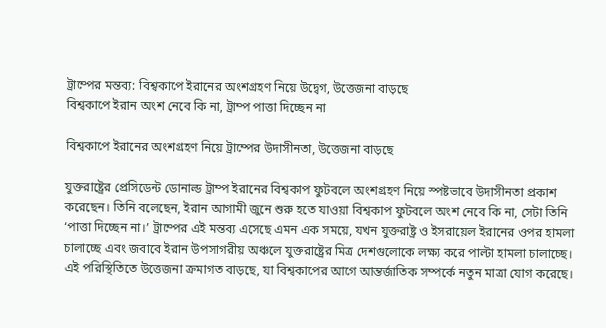ট্রাম্পের মন্তব্য: বিশ্বকাপে ইরানের অংশগ্রহণ নিয়ে উদ্বেগ, উত্তেজনা বাড়ছে
বিশ্বকাপে ইরান অংশ নেবে কি না, ট্রাম্প পাত্তা দিচ্ছেন না

বিশ্বকাপে ইরানের অংশগ্রহণ নিয়ে ট্রাম্পের উদাসীনতা, উত্তেজনা বাড়ছে

যুক্তরাষ্ট্রের প্রেসিডেন্ট ডোনাল্ড ট্রাম্প ইরানের বিশ্বকাপ ফুটবলে অংশগ্রহণ নিয়ে স্পষ্টভাবে উদাসীনতা প্রকাশ করেছেন। তিনি বলেছেন, ইরান আগামী জুনে শুরু হতে যাওয়া বিশ্বকাপ ফুটবলে অংশ নেবে কি না, সেটা তিনি ‘পাত্তা দিচ্ছেন না।’ ট্রাম্পের এই মন্তব্য এসেছে এমন এক সময়ে, যখন যুক্তরাষ্ট্র ও ইসরায়েল ইরানের ওপর হামলা চালাচ্ছে এবং জবাবে ইরান উপসাগরীয় অঞ্চলে যুক্তরাষ্ট্রের মিত্র দেশগুলোকে লক্ষ্য করে পাল্টা হামলা চালাচ্ছে। এই পরিস্থিতিতে উত্তেজনা ক্রমাগত বাড়ছে, যা বিশ্বকাপের আগে আন্তর্জাতিক সম্পর্কে নতুন মাত্রা যোগ করেছে।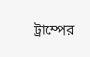ট্রাম্পের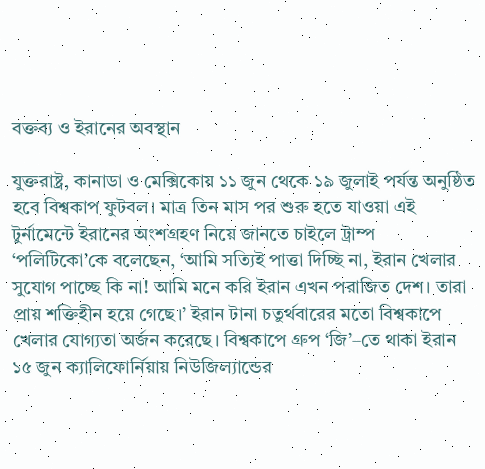বক্তব্য ও ইরানের অবস্থান

যুক্তরাষ্ট্র, কানাডা ও মেক্সিকোয় ১১ জুন থেকে ১৯ জুলাই পর্যন্ত অনুষ্ঠিত হবে বিশ্বকাপ ফুটবল। মাত্র তিন মাস পর শুরু হতে যাওয়া এই টুর্নামেন্টে ইরানের অংশগ্রহণ নিয়ে জানতে চাইলে ট্রাম্প ‘পলিটিকো’কে বলেছেন, ‘আমি সত্যিই পাত্তা দিচ্ছি না, ইরান খেলার সুযোগ পাচ্ছে কি না! আমি মনে করি ইরান এখন পরাজিত দেশ। তারা প্রায় শক্তিহীন হয়ে গেছে।’ ইরান টানা চতুর্থবারের মতো বিশ্বকাপে খেলার যোগ্যতা অর্জন করেছে। বিশ্বকাপে গ্রুপ ‘জি’–তে থাকা ইরান ১৫ জুন ক্যালিফোর্নিয়ায় নিউজিল্যান্ডের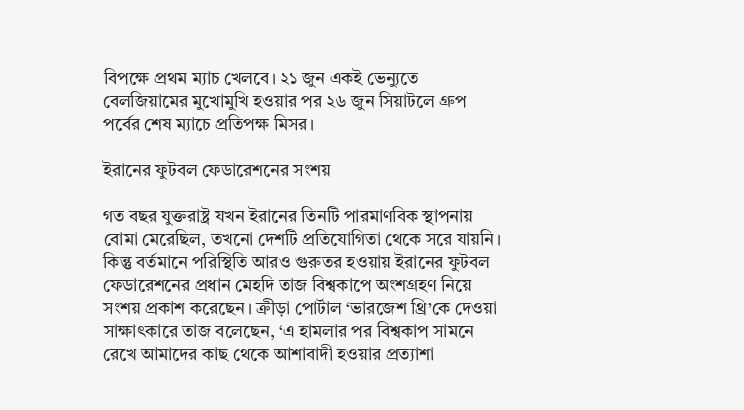বিপক্ষে প্রথম ম্যাচ খেলবে। ২১ জুন একই ভেন্যুতে বেলজিয়ামের মুখোমুখি হওয়ার পর ২৬ জুন সিয়াটলে গ্রুপ পর্বের শেষ ম্যাচে প্রতিপক্ষ মিসর।

ইরানের ফুটবল ফেডারেশনের সংশয়

গত বছর যুক্তরাষ্ট্র যখন ইরানের তিনটি পারমাণবিক স্থাপনায় বোমা মেরেছিল, তখনো দেশটি প্রতিযোগিতা থেকে সরে যায়নি। কিন্তু বর্তমানে পরিস্থিতি আরও গুরুতর হওয়ায় ইরানের ফুটবল ফেডারেশনের প্রধান মেহদি তাজ বিশ্বকাপে অংশগ্রহণ নিয়ে সংশয় প্রকাশ করেছেন। ক্রীড়া পোর্টাল ‘ভারজেশ থ্রি’কে দেওয়া সাক্ষাৎকারে তাজ বলেছেন, ‘এ হামলার পর বিশ্বকাপ সামনে রেখে আমাদের কাছ থেকে আশাবাদী হওয়ার প্রত্যাশা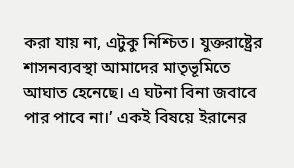করা যায় না, এটুকু নিশ্চিত। যুক্তরাষ্ট্রের শাসনব্যবস্থা আমাদের মাতৃভূমিতে আঘাত হেনেছে। এ ঘটনা বিনা জবাবে পার পাবে না।’ একই বিষয়ে ইরানের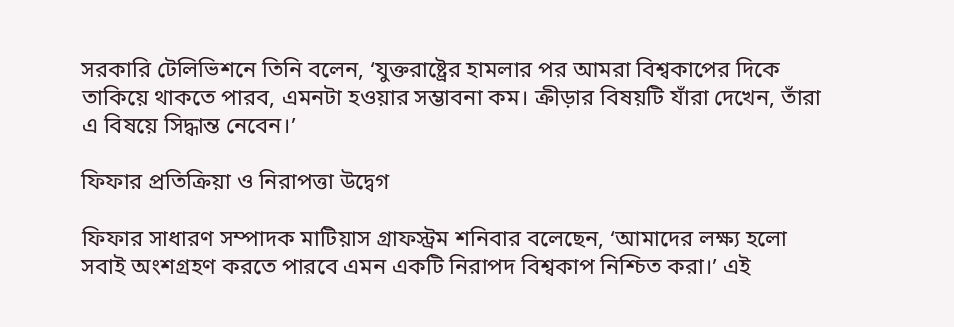সরকারি টেলিভিশনে তিনি বলেন, ‘যুক্তরাষ্ট্রের হামলার পর আমরা বিশ্বকাপের দিকে তাকিয়ে থাকতে পারব, এমনটা হওয়ার সম্ভাবনা কম। ক্রীড়ার বিষয়টি যাঁরা দেখেন, তাঁরা এ বিষয়ে সিদ্ধান্ত নেবেন।’

ফিফার প্রতিক্রিয়া ও নিরাপত্তা উদ্বেগ

ফিফার সাধারণ সম্পাদক মাটিয়াস গ্রাফস্ট্রম শনিবার বলেছেন, ‘আমাদের লক্ষ্য হলো সবাই অংশগ্রহণ করতে পারবে এমন একটি নিরাপদ বিশ্বকাপ নিশ্চিত করা।’ এই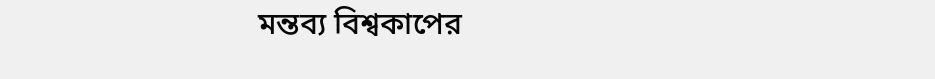মন্তব্য বিশ্বকাপের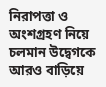নিরাপত্তা ও অংশগ্রহণ নিয়ে চলমান উদ্বেগকে আরও বাড়িয়ে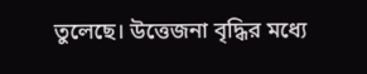তুলেছে। উত্তেজনা বৃদ্ধির মধ্যে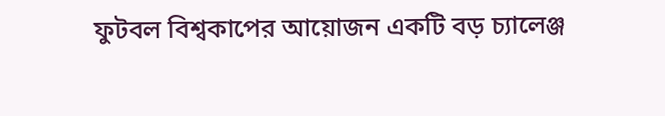ফুটবল বিশ্বকাপের আয়োজন একটি বড় চ্যালেঞ্জ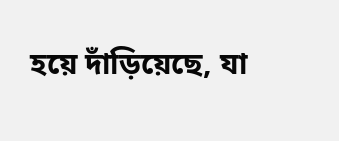হয়ে দাঁড়িয়েছে, যা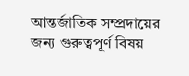আন্তর্জাতিক সম্প্রদায়ের জন্য গুরুত্বপূর্ণ বিষয়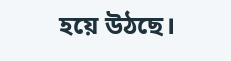হয়ে উঠছে।